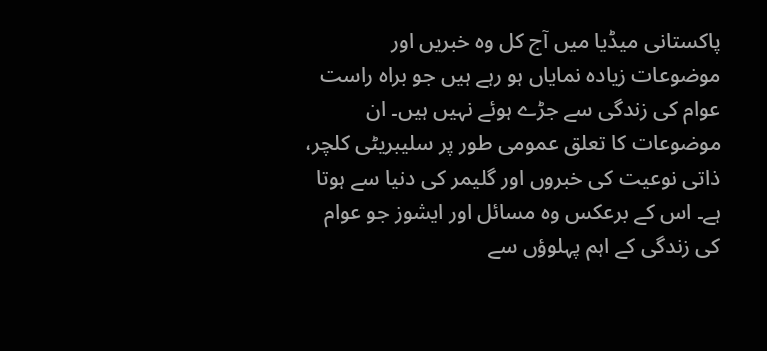پاکستانی میڈیا میں آج کل وہ خبریں اور موضوعات زیادہ نمایاں ہو رہے ہیں جو براہ راست عوام کی زندگی سے جڑے ہوئے نہیں ہیں۔ ان موضوعات کا تعلق عمومی طور پر سلیبریٹی کلچر، ذاتی نوعیت کی خبروں اور گلیمر کی دنیا سے ہوتا ہے۔ اس کے برعکس وہ مسائل اور ایشوز جو عوام کی زندگی کے اہم پہلوؤں سے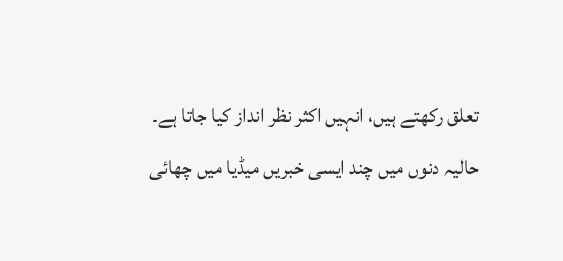تعلق رکھتے ہیں، انہیں اکثر نظر انداز کیا جاتا ہے۔
حالیہ دنوں میں چند ایسی خبریں میڈیا میں چھائی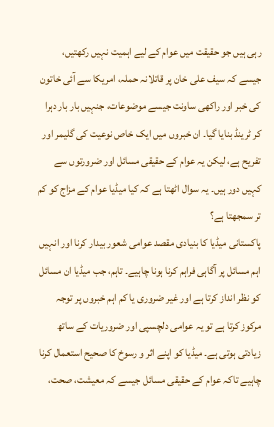رہی ہیں جو حقیقت میں عوام کے لیے اہمیت نہیں رکھتیں، جیسے کہ سیف علی خان پر قاتلانہ حملہ، امریکا سے آئی خاتون کی خبر اور راکھی ساونت جیسے موضوعات، جنہیں بار بار دہرا کر ٹرینڈ بنایا گیا۔ ان خبروں میں ایک خاص نوعیت کی گلیمر اور تفریح ہے، لیکن یہ عوام کے حقیقی مسائل اور ضرورتوں سے کہیں دور ہیں۔ یہ سوال اٹھتا ہے کہ کیا میڈیا عوام کے مزاج کو کم تر سمجھتا ہے؟
پاکستانی میڈیا کا بنیادی مقصد عوامی شعور بیدار کرنا اور انہیں اہم مسائل پر آگاہی فراہم کرنا ہونا چاہیے۔ تاہم، جب میڈیا ان مسائل کو نظر انداز کرتا ہے اور غیر ضروری یا کم اہم خبروں پر توجہ مرکوز کرتا ہے تو یہ عوامی دلچسپی اور ضروریات کے ساتھ زیادتی ہوتی ہے۔ میڈیا کو اپنے اثر و رسوخ کا صحیح استعمال کرنا چاہیے تاکہ عوام کے حقیقی مسائل جیسے کہ معیشت، صحت،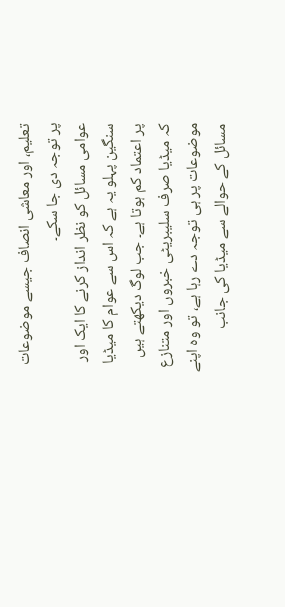تعلیم، اور معاشی انصاف جیسے موضوعات پر توجہ دی جا سکے۔
عوامی مسائل کو نظر انداز کرنے کا ایک اور سنگین پہلو یہ ہے کہ اس سے عوام کا میڈیا پر اعتماد کم ہوتا ہے۔ جب لوگ دیکھتے ہیں کہ میڈیا صرف سلیبریٹی خبروں اور متنازع موضوعات پر ہی توجہ دے رہا ہے، تو وہ اپنے مسائل کے حوالے سے میڈیا کی جانب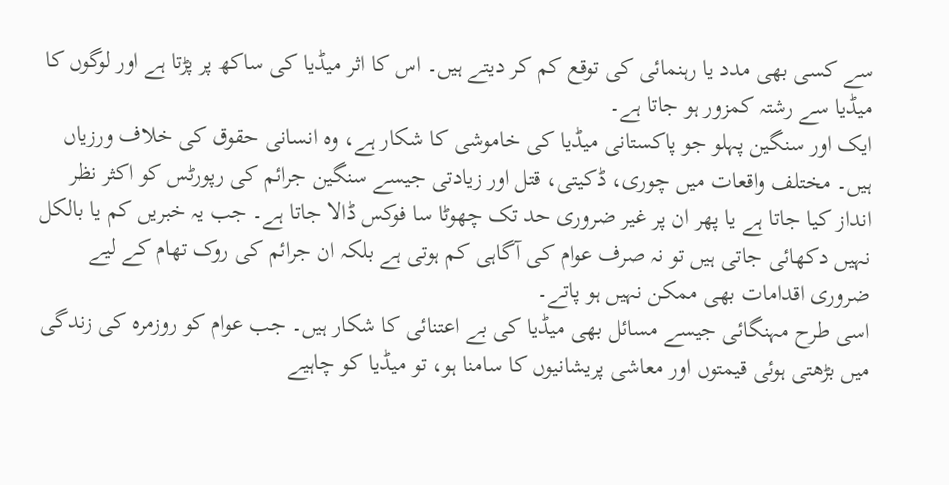سے کسی بھی مدد یا رہنمائی کی توقع کم کر دیتے ہیں۔ اس کا اثر میڈیا کی ساکھ پر پڑتا ہے اور لوگوں کا میڈیا سے رشتہ کمزور ہو جاتا ہے۔
ایک اور سنگین پہلو جو پاکستانی میڈیا کی خاموشی کا شکار ہے، وہ انسانی حقوق کی خلاف ورزیاں ہیں۔ مختلف واقعات میں چوری، ڈکیتی، قتل اور زیادتی جیسے سنگین جرائم کی رپورٹس کو اکثر نظر انداز کیا جاتا ہے یا پھر ان پر غیر ضروری حد تک چھوٹا سا فوکس ڈالا جاتا ہے۔ جب یہ خبریں کم یا بالکل نہیں دکھائی جاتی ہیں تو نہ صرف عوام کی آگاہی کم ہوتی ہے بلکہ ان جرائم کی روک تھام کے لیے ضروری اقدامات بھی ممکن نہیں ہو پاتے۔
اسی طرح مہنگائی جیسے مسائل بھی میڈیا کی بے اعتنائی کا شکار ہیں۔ جب عوام کو روزمرہ کی زندگی میں بڑھتی ہوئی قیمتوں اور معاشی پریشانیوں کا سامنا ہو، تو میڈیا کو چاہیے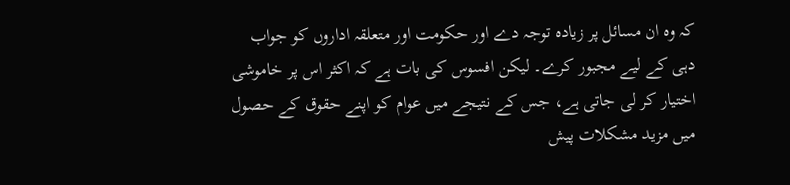کہ وہ ان مسائل پر زیادہ توجہ دے اور حکومت اور متعلقہ اداروں کو جواب دہی کے لیے مجبور کرے۔ لیکن افسوس کی بات ہے کہ اکثر اس پر خاموشی اختیار کر لی جاتی ہے، جس کے نتیجے میں عوام کو اپنے حقوق کے حصول میں مزید مشکلات پیش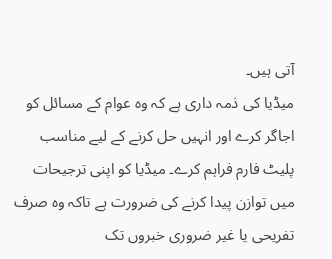آتی ہیں۔
میڈیا کی ذمہ داری ہے کہ وہ عوام کے مسائل کو اجاگر کرے اور انہیں حل کرنے کے لیے مناسب پلیٹ فارم فراہم کرے۔ میڈیا کو اپنی ترجیحات میں توازن پیدا کرنے کی ضرورت ہے تاکہ وہ صرف تفریحی یا غیر ضروری خبروں تک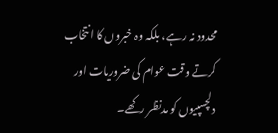محدود نہ رہے، بلکہ وہ خبروں کا انتخاب کرتے وقت عوام کی ضروریات اور دلچسپیوں کو مدنظر رکھے۔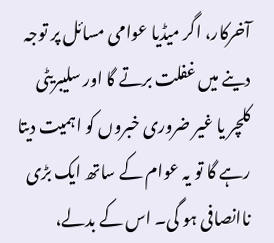آخرکار، اگر میڈیا عوامی مسائل پر توجہ دینے میں غفلت برتے گا اور سلیبریٹی کلچر یا غیر ضروری خبروں کو اہمیت دیتا رہے گا تو یہ عوام کے ساتھ ایک بڑی ناانصافی ہو گی۔ اس کے بدلے،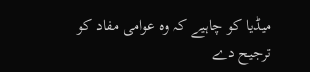میڈیا کو چاہیے کہ وہ عوامی مفاد کو ترجیح دے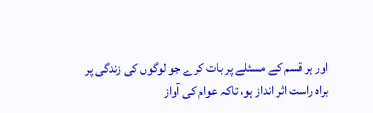اور ہر قسم کے مسئلے پر بات کرے جو لوگوں کی زندگی پر براہ راست اثر انداز ہو، تاکہ عوام کی آواز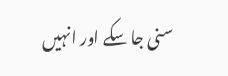سنی جا سکے اور انہیں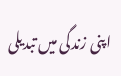اپنی زندگی میں تبدیلی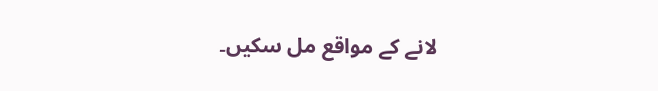لانے کے مواقع مل سکیں۔